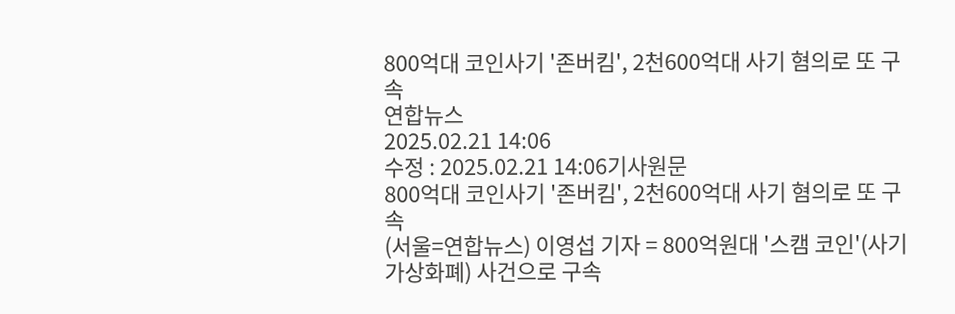800억대 코인사기 '존버킴', 2천600억대 사기 혐의로 또 구속
연합뉴스
2025.02.21 14:06
수정 : 2025.02.21 14:06기사원문
800억대 코인사기 '존버킴', 2천600억대 사기 혐의로 또 구속
(서울=연합뉴스) 이영섭 기자 = 800억원대 '스캠 코인'(사기 가상화폐) 사건으로 구속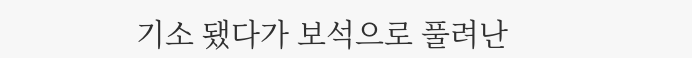기소 됐다가 보석으로 풀려난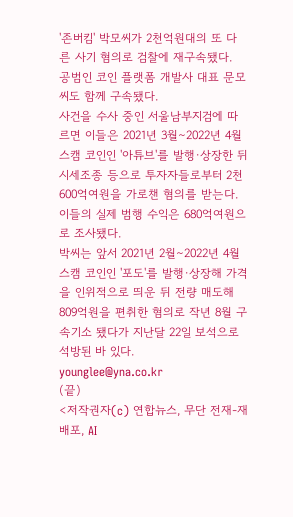'존버킴' 박모씨가 2천억원대의 또 다른 사기 혐의로 검찰에 재구속됐다.
공범인 코인 플랫폼 개발사 대표 문모씨도 함께 구속됐다.
사건을 수사 중인 서울남부지검에 따르면 이들은 2021년 3월∼2022년 4월 스캠 코인인 '아튜브'를 발행·상장한 뒤 시세조종 등으로 투자자들로부터 2천600억여원을 가로챈 혐의를 받는다.
이들의 실제 범행 수익은 680억여원으로 조사됐다.
박씨는 앞서 2021년 2월∼2022년 4월 스캠 코인인 '포도'를 발행·상장해 가격을 인위적으로 띄운 뒤 전량 매도해 809억원을 편취한 혐의로 작년 8월 구속기소 됐다가 지난달 22일 보석으로 석방된 바 있다.
younglee@yna.co.kr
(끝)
<저작권자(c) 연합뉴스, 무단 전재-재배포, AI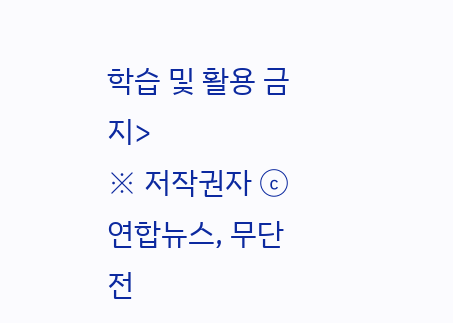학습 및 활용 금지>
※ 저작권자 ⓒ 연합뉴스, 무단전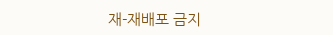재-재배포 금지